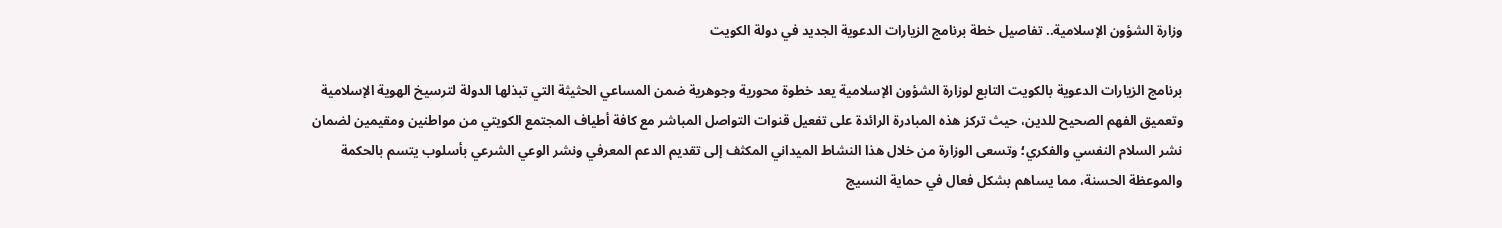وزارة الشؤون الإسلامية.. تفاصيل خطة برنامج الزيارات الدعوية الجديد في دولة الكويت

برنامج الزيارات الدعوية بالكويت التابع لوزارة الشؤون الإسلامية يعد خطوة محورية وجوهرية ضمن المساعي الحثيثة التي تبذلها الدولة لترسيخ الهوية الإسلامية وتعميق الفهم الصحيح للدين، حيث تركز هذه المبادرة الرائدة على تفعيل قنوات التواصل المباشر مع كافة أطياف المجتمع الكويتي من مواطنين ومقيمين لضمان نشر السلام النفسي والفكري؛ وتسعى الوزارة من خلال هذا النشاط الميداني المكثف إلى تقديم الدعم المعرفي ونشر الوعي الشرعي بأسلوب يتسم بالحكمة والموعظة الحسنة، مما يساهم بشكل فعال في حماية النسيج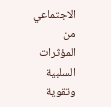الاجتماعي من المؤثرات السلبية وتقوية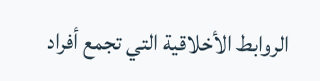الروابط الأخلاقية التي تجمع أفراد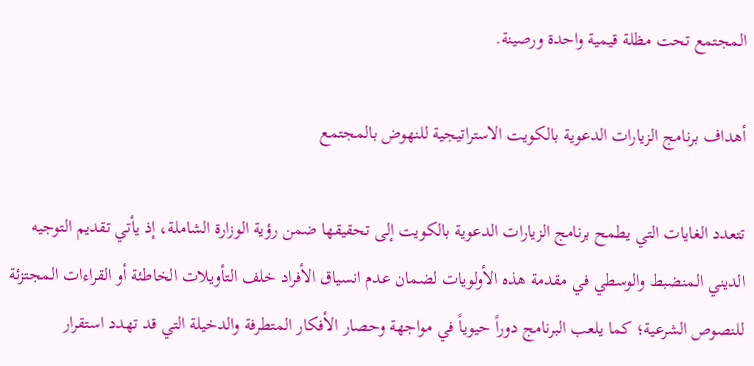المجتمع تحت مظلة قيمية واحدة ورصينة.

أهداف برنامج الزيارات الدعوية بالكويت الاستراتيجية للنهوض بالمجتمع

تتعدد الغايات التي يطمح برنامج الزيارات الدعوية بالكويت إلى تحقيقها ضمن رؤية الوزارة الشاملة، إذ يأتي تقديم التوجيه الديني المنضبط والوسطي في مقدمة هذه الأولويات لضمان عدم انسياق الأفراد خلف التأويلات الخاطئة أو القراءات المجتزئة للنصوص الشرعية؛ كما يلعب البرنامج دوراً حيوياً في مواجهة وحصار الأفكار المتطرفة والدخيلة التي قد تهدد استقرار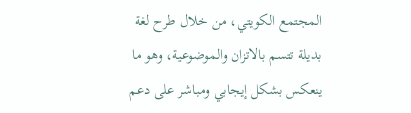المجتمع الكويتي، من خلال طرح لغة بديلة تتسم بالاتزان والموضوعية، وهو ما ينعكس بشكل إيجابي ومباشر على دعم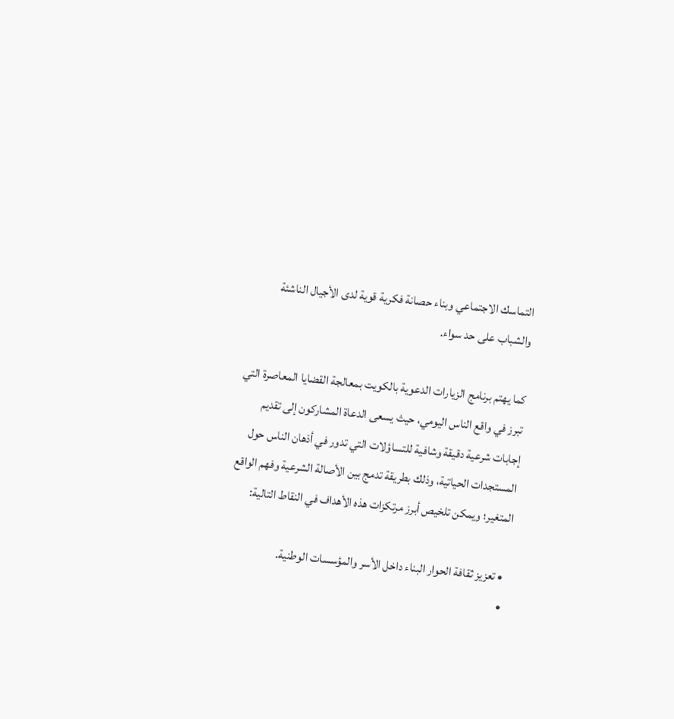التماسك الاجتماعي وبناء حصانة فكرية قوية لدى الأجيال الناشئة والشباب على حد سواء.

كما يهتم برنامج الزيارات الدعوية بالكويت بمعالجة القضايا المعاصرة التي تبرز في واقع الناس اليومي، حيث يسعى الدعاة المشاركون إلى تقديم إجابات شرعية دقيقة وشافية للتساؤلات التي تدور في أذهان الناس حول المستجدات الحياتية، وذلك بطريقة تدمج بين الأصالة الشرعية وفهم الواقع المتغير؛ ويمكن تلخيص أبرز مرتكزات هذه الأهداف في النقاط التالية:

  • تعزيز ثقافة الحوار البناء داخل الأسر والمؤسسات الوطنية.
  •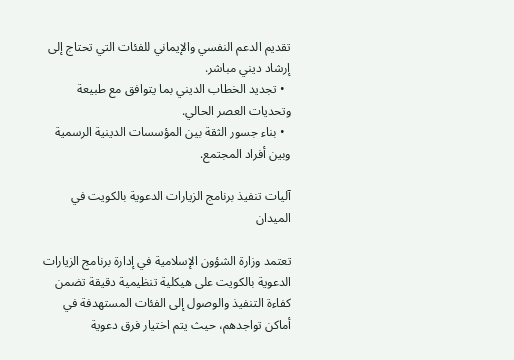تقديم الدعم النفسي والإيماني للفئات التي تحتاج إلى إرشاد ديني مباشر.
  • تجديد الخطاب الديني بما يتوافق مع طبيعة وتحديات العصر الحالي.
  • بناء جسور الثقة بين المؤسسات الدينية الرسمية وبين أفراد المجتمع.

آليات تنفيذ برنامج الزيارات الدعوية بالكويت في الميدان

تعتمد وزارة الشؤون الإسلامية في إدارة برنامج الزيارات الدعوية بالكويت على هيكلية تنظيمية دقيقة تضمن كفاءة التنفيذ والوصول إلى الفئات المستهدفة في أماكن تواجدهم، حيث يتم اختيار فرق دعوية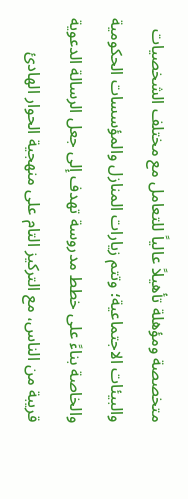متخصصة ومؤهلة تأهيلاً عالياً للتعامل مع مختلف الشخصيات والبيئات الاجتماعية؛ وتتم زيارات المنازل والمؤسسات الحكومية والخاصة بناءً على خطط مدروسة تهدف إلى جعل الرسالة الدعوية قريبة من الناس، مع التركيز التام على منهجية الحوار الهادئ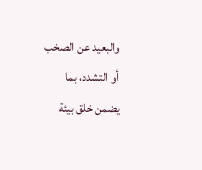والبعيد عن الصخب أو التشدد، بما يضمن خلق بيئة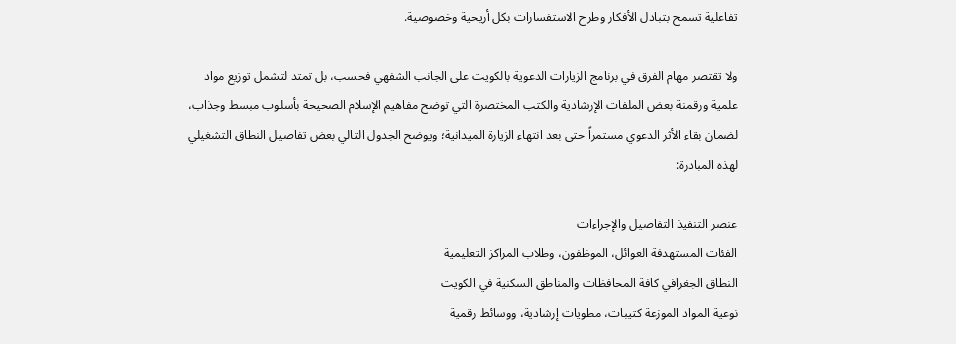تفاعلية تسمح بتبادل الأفكار وطرح الاستفسارات بكل أريحية وخصوصية.

ولا تقتصر مهام الفرق في برنامج الزيارات الدعوية بالكويت على الجانب الشفهي فحسب، بل تمتد لتشمل توزيع مواد علمية ورقمنة بعض الملفات الإرشادية والكتب المختصرة التي توضح مفاهيم الإسلام الصحيحة بأسلوب مبسط وجذاب، لضمان بقاء الأثر الدعوي مستمراً حتى بعد انتهاء الزيارة الميدانية؛ ويوضح الجدول التالي بعض تفاصيل النطاق التشغيلي لهذه المبادرة:

عنصر التنفيذ التفاصيل والإجراءات
الفئات المستهدفة العوائل، الموظفون، وطلاب المراكز التعليمية
النطاق الجغرافي كافة المحافظات والمناطق السكنية في الكويت
نوعية المواد الموزعة كتيبات، مطويات إرشادية، ووسائط رقمية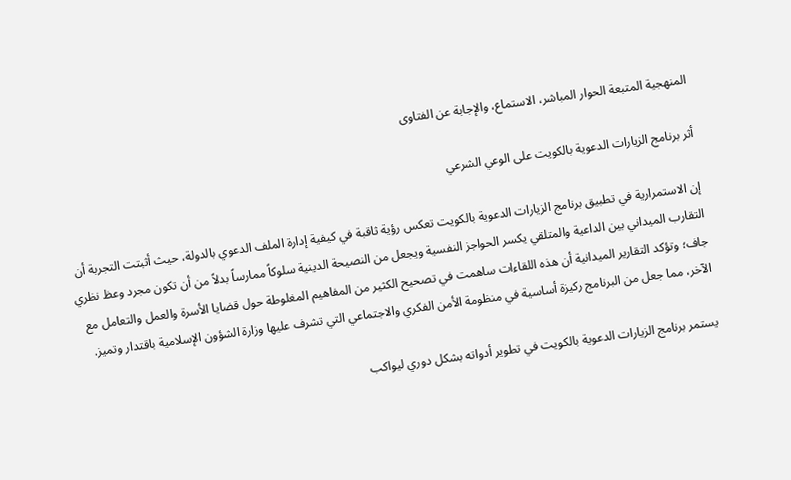المنهجية المتبعة الحوار المباشر، الاستماع، والإجابة عن الفتاوى

أثر برنامج الزيارات الدعوية بالكويت على الوعي الشرعي

إن الاستمرارية في تطبيق برنامج الزيارات الدعوية بالكويت تعكس رؤية ثاقبة في كيفية إدارة الملف الدعوي بالدولة، حيث أثبتت التجربة أن التقارب الميداني بين الداعية والمتلقي يكسر الحواجز النفسية ويجعل من النصيحة الدينية سلوكاً ممارساً بدلاً من أن تكون مجرد وعظ نظري جاف؛ وتؤكد التقارير الميدانية أن هذه اللقاءات ساهمت في تصحيح الكثير من المفاهيم المغلوطة حول قضايا الأسرة والعمل والتعامل مع الآخر، مما جعل من البرنامج ركيزة أساسية في منظومة الأمن الفكري والاجتماعي التي تشرف عليها وزارة الشؤون الإسلامية باقتدار وتميز.

يستمر برنامج الزيارات الدعوية بالكويت في تطوير أدواته بشكل دوري ليواكب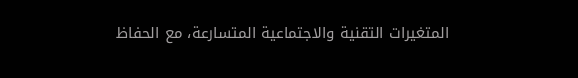المتغيرات التقنية والاجتماعية المتسارعة، مع الحفاظ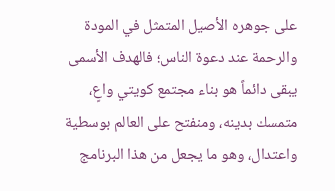على جوهره الأصيل المتمثل في المودة والرحمة عند دعوة الناس؛ فالهدف الأسمى يبقى دائماً هو بناء مجتمع كويتي واعٍ، متمسك بدينه، ومنفتح على العالم بوسطية واعتدال، وهو ما يجعل من هذا البرنامج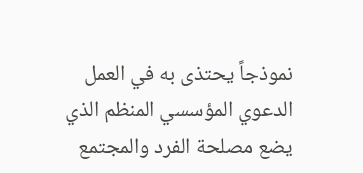نموذجاً يحتذى به في العمل الدعوي المؤسسي المنظم الذي يضع مصلحة الفرد والمجتمع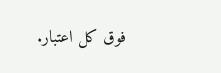فوق كل اعتبار.